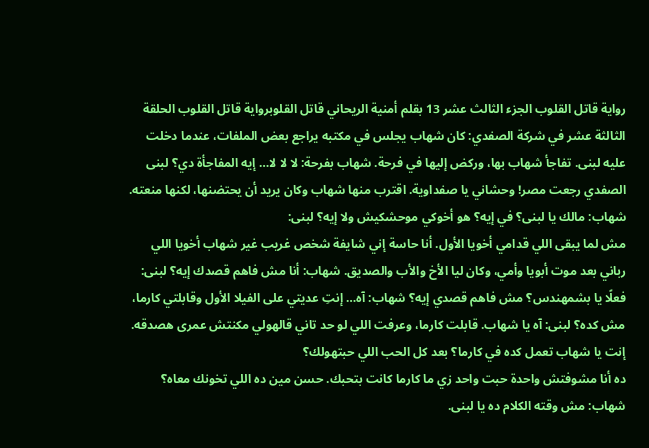رواية قاتل القلوب الجزء الثالث عشر 13 بقلم أمنية الريحاني قاتل القلوبرواية قاتل القلوب الحلقة الثالثة عشر في شركة الصفدي: كان شهاب يجلس في مكتبه يراجع بعض الملفات، عندما دخلت عليه لبنى. تفاجأ شهاب بها، وركض إليها في فرحة. شهاب بفرحة: لا لا لا… إيه المفاجأة دي؟ لبنى الصفدي رجعت مصر! وحشاني يا صفداوية. اقترب منها شهاب وكان يريد أن يحتضنها، لكنها منعته. شهاب: مالك يا لبنى؟ في إيه؟ هو أخوكي موحشكيش ولا إيه؟ لبنى:
مش لما يبقى اللي قدامي أخويا الأول. أنا حاسة إني شايفة شخص غريب غير شهاب أخويا اللي رباني بعد موت أبويا وأمي، وكان ليا الأخ والأب والصديق. شهاب: أنا مش فاهم قصدك إيه؟ لبنى: فعلًا يا بشمهندس؟ مش فاهم قصدي إيه؟ شهاب: آه… إنتِ عديتي على الفيلا الأول وقابلتي كارما، مش كده؟ لبنى: آه يا شهاب. قابلت كارما، وعرفت اللي لو حد تاني قالهولي مكنتش عمرى هصدقه. إنت يا شهاب تعمل كده في كارما؟ بعد كل الحب اللي حبتهولك؟
ده أنا مشوفتش واحدة حبت واحد زي ما كارما كانت بتحبك. حسن مين ده اللي تخونك معاه؟ شهاب: مش وقته الكلام ده يا لبنى.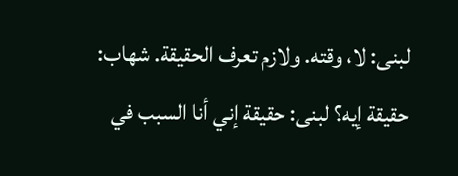لبنى: لا، وقته. ولازم تعرف الحقيقة. شهاب: حقيقة إيه؟ لبنى: حقيقة إني أنا السبب في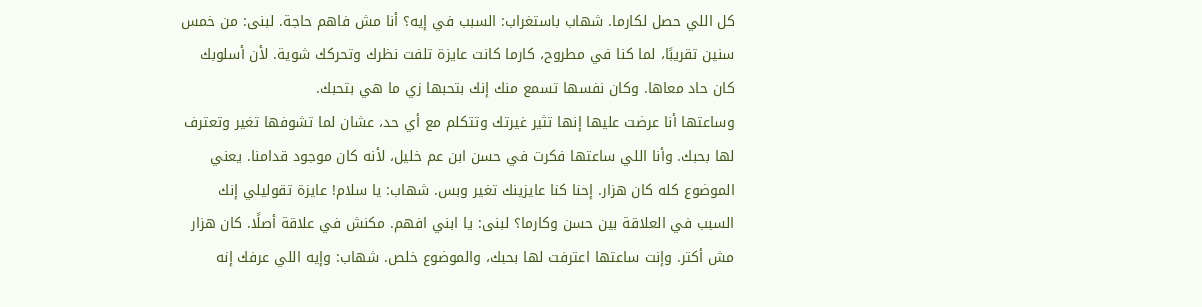كل اللي حصل لكارما. شهاب باستغراب: السبب في إيه؟ أنا مش فاهم حاجة. لبنى: من خمس سنين تقريبًا، لما كنا في مطروح، كارما كانت عايزة تلفت نظرك وتحركك شوية. لأن أسلوبك كان حاد معاها. وكان نفسها تسمع منك إنك بتحبها زي ما هي بتحبك.
وساعتها أنا عرضت عليها إنها تثير غيرتك وتتكلم مع أي حد، عشان لما تشوفها تغير وتعترف لها بحبك. وأنا اللي ساعتها فكرت في حسن ابن عم خليل، لأنه كان موجود قدامنا. يعني الموضوع كله كان هزار. إحنا كنا عايزينك تغير وبس. شهاب: يا سلام! عايزة تقوليلي إنك السبب في العلاقة بين حسن وكارما؟ لبنى: يا ابني افهم. مكنش في علاقة أصلًا. كان هزار مش أكتر. وإنت ساعتها اعترفت لها بحبك، والموضوع خلص. شهاب: وإيه اللي عرفك إنه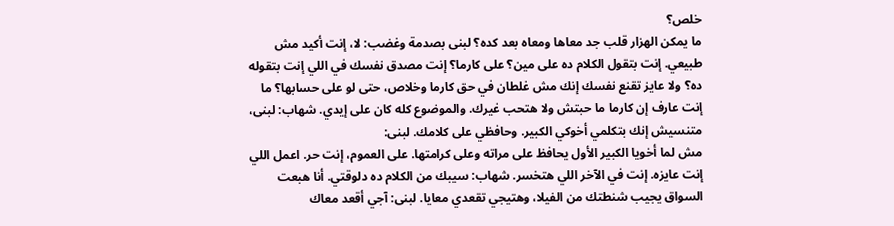خلص؟
ما يمكن الهزار قلب جد معاها ومعاه بعد كده؟ لبنى بصدمة وغضب: لا، إنت أكيد مش طبيعي. إنت بتقول الكلام ده على مين؟ على كارما؟ إنت مصدق نفسك في اللي إنت بتقوله ده؟ ولا عايز تقنع نفسك إنك مش غلطان في حق كارما وخلاص، حتى لو على حسابها؟ ما إنت عارف إن كارما ما حبتش ولا هتحب غيرك. والموضوع كله كان على إيدي. شهاب: لبنى، متنسيش إنك بتكلمي أخوكي الكبير. وحافظي على كلامك. لبنى:
مش لما أخويا الكبير الأول يحافظ على مراته وعلى كرامتها. على العموم، إنت حر. اعمل اللي إنت عايزه. إنت في الآخر اللي هتخسر. شهاب: سيبك من الكلام ده دلوقتي. أنا هبعت السواق يجيب شنطتك من الفيلا، وهتيجي تقعدي معايا. لبنى: آجي أقعد معاك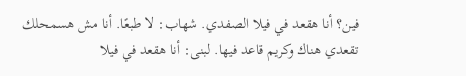فين؟ أنا هقعد في فيلا الصفدي. شهاب: لا طبعًا. أنا مش هسمحلك تقعدي هناك وكريم قاعد فيها. لبنى: أنا هقعد في فيلا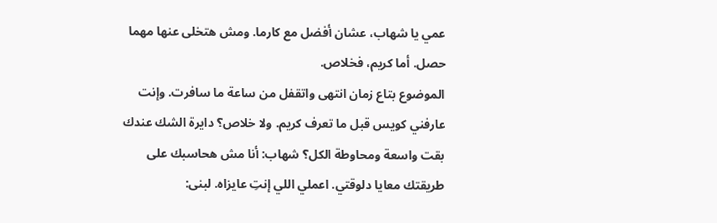عمي يا شهاب، عشان أفضل مع كارما. ومش هتخلى عنها مهما حصل. أما كريم، فخلاص.
الموضوع بتاع زمان انتهى واتقفل من ساعة ما سافرت. وإنت عارفني كويس قبل ما تعرف كريم. ولا خلاص؟ دايرة الشك عندك بقت واسعة ومحاوطة الكل؟ شهاب: أنا مش هحاسبك على طريقتك معايا دلوقتي. اعملي اللي إنتِ عايزاه. لبنى: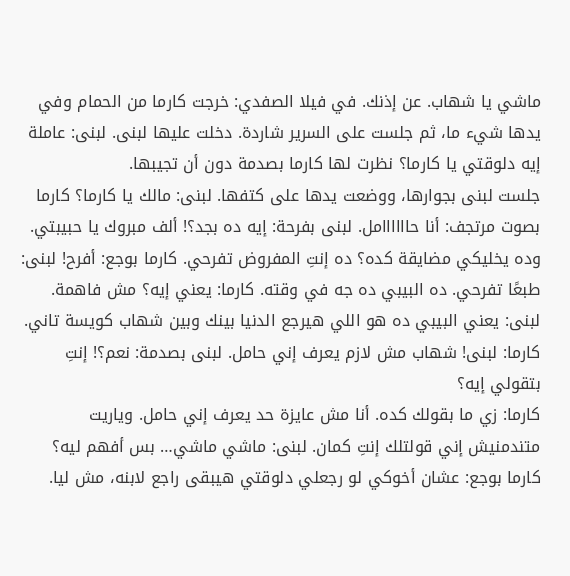ماشي يا شهاب. عن إذنك. في فيلا الصفدي: خرجت كارما من الحمام وفي يدها شيء ما، ثم جلست على السرير شاردة. دخلت عليها لبنى. لبنى: عاملة إيه دلوقتي يا كارما؟ نظرت لها كارما بصدمة دون أن تجيبها.
جلست لبنى بجوارها، ووضعت يدها على كتفها. لبنى: مالك يا كارما؟ كارما بصوت مرتجف: أنا حاااااامل. لبنى بفرحة: إيه ده بجد؟! ألف مبروك يا حبيبتي. وده يخليكي مضايقة كده؟ ده إنتِ المفروض تفرحي. كارما بوجع: أفرح! لبنى: طبعًا تفرحي. ده البيبي ده جه في وقته. كارما: يعني إيه؟ مش فاهمة. لبنى: يعني البيبي ده هو اللي هيرجع الدنيا بينك وبين شهاب كويسة تاني. كارما: لبنى! شهاب مش لازم يعرف إني حامل. لبنى بصدمة: نعم؟! إنتِ بتقولي إيه؟
كارما: زي ما بقولك كده. أنا مش عايزة حد يعرف إني حامل. وياريت متندمنيش إني قولتلك إنتِ كمان. لبنى: ماشي ماشي… بس أفهم ليه؟ كارما بوجع: عشان أخوكي لو رجعلي دلوقتي هيبقى راجع لابنه، مش ليا.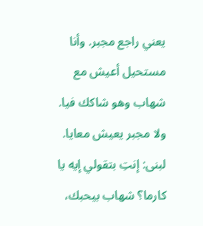يعني راجع مجبر. وأنا مستحيل أعيش مع شهاب وهو شاكك فيا. ولا مجبر يعيش معايا. لبنى: إنتِ بتقولي إيه يا كارما؟ شهاب بيحبك،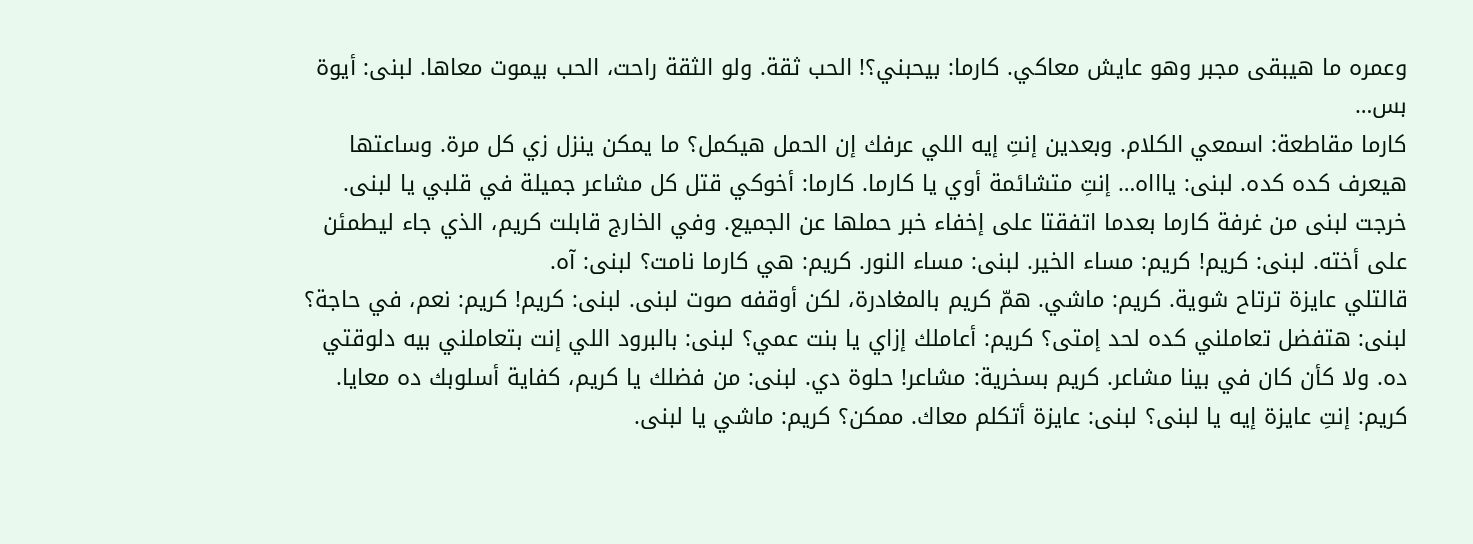وعمره ما هيبقى مجبر وهو عايش معاكي. كارما: بيحبني؟! الحب ثقة. ولو الثقة راحت، الحب بيموت معاها. لبنى: أيوة بس…
كارما مقاطعة: اسمعي الكلام. وبعدين إنتِ إيه اللي عرفك إن الحمل هيكمل؟ ما يمكن ينزل زي كل مرة. وساعتها هيعرف كده كده. لبنى: ياااه… إنتِ متشائمة أوي يا كارما. كارما: أخوكي قتل كل مشاعر جميلة في قلبي يا لبنى. خرجت لبنى من غرفة كارما بعدما اتفقتا على إخفاء خبر حملها عن الجميع. وفي الخارج قابلت كريم، الذي جاء ليطمئن على أخته. لبنى: كريم! كريم: مساء الخير. لبنى: مساء النور. كريم: هي كارما نامت؟ لبنى: آه.
قالتلي عايزة ترتاح شوية. كريم: ماشي. همّ كريم بالمغادرة، لكن أوقفه صوت لبنى. لبنى: كريم! كريم: نعم، في حاجة؟ لبنى: هتفضل تعاملني كده لحد إمتى؟ كريم: أعاملك إزاي يا بنت عمي؟ لبنى: بالبرود اللي إنت بتعاملني بيه دلوقتي ده. ولا كأن كان في بينا مشاعر. كريم بسخرية: مشاعر! حلوة دي. لبنى: من فضلك يا كريم، كفاية أسلوبك ده معايا. كريم: إنتِ عايزة إيه يا لبنى؟ لبنى: عايزة أتكلم معاك. ممكن؟ كريم: ماشي يا لبنى.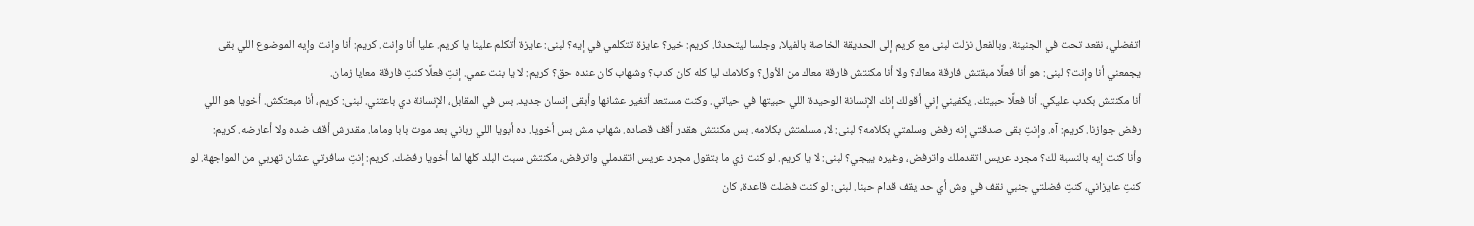اتفضلي، نقعد تحت في الجنينة. وبالفعل نزلت لبنى مع كريم إلى الحديقة الخاصة بالفيلا، وجلسا ليتحدثا. كريم: خير؟ عايزة تتكلمي في إيه؟ لبنى: عايزة أتكلم علينا يا كريم. عليا أنا وإنت. كريم: أنا وإنت وإيه الموضوع اللي بقى يجمعني أنا وإنت؟ لبنى: هو أنا فعلًا مبقتش فارقة معاك؟ ولا أنا مكنتش فارقة معاك من الأول؟ وكلامك ليا كله كان كدب؟ وشهاب كان عنده حق؟ كريم: لا يا بنت عمي. إنتِ فعلًا كنتِ فارقة معايا زمان.
أنا مكنتش بكدب عليكي. أنا فعلًا حبيتك. يكفيني إني أقولك إنك الإنسانة الوحيدة اللي حبيتها في حياتي. وكنت مستعد أتغير عشانها وأبقى إنسان جديد. بس في المقابل، الإنسانة دي باعتني. لبنى: كريم، أنا مبعتكش. أخويا هو اللي رفض جوازنا. كريم: آه. وإنتِ بقى صدقتي إنه رفض وسلمتي بكلامه؟ لبنى: لا، مسلمتش بكلامه. بس مكنتش هقدر أقف قصاده. شهاب مش بس أخويا. ده أبويا اللي رباني بعد موت بابا وماما. مقدرش أقف ضده ولا أعارضه. كريم:
وأنا كنت إيه بالنسبة لك؟ مجرد عريس اتقدملك واترفض، وغيره ييجي؟ لبنى: لا يا كريم. لو كنت زي ما بتقول مجرد عريس اتقدملي واترفض، مكنتش سبت البلد كلها لما أخويا رفضك. كريم: إنتِ سافرتي عشان تهربي من المواجهة. لو كنتِ عايزاني، كنتِ فضلتي جنبي نقف في وش أي حد يقف قدام حبنا. لبنى: لو كنت فضلت قاعدة، كان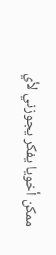ممكن أخويا يفكر يجوزني لأي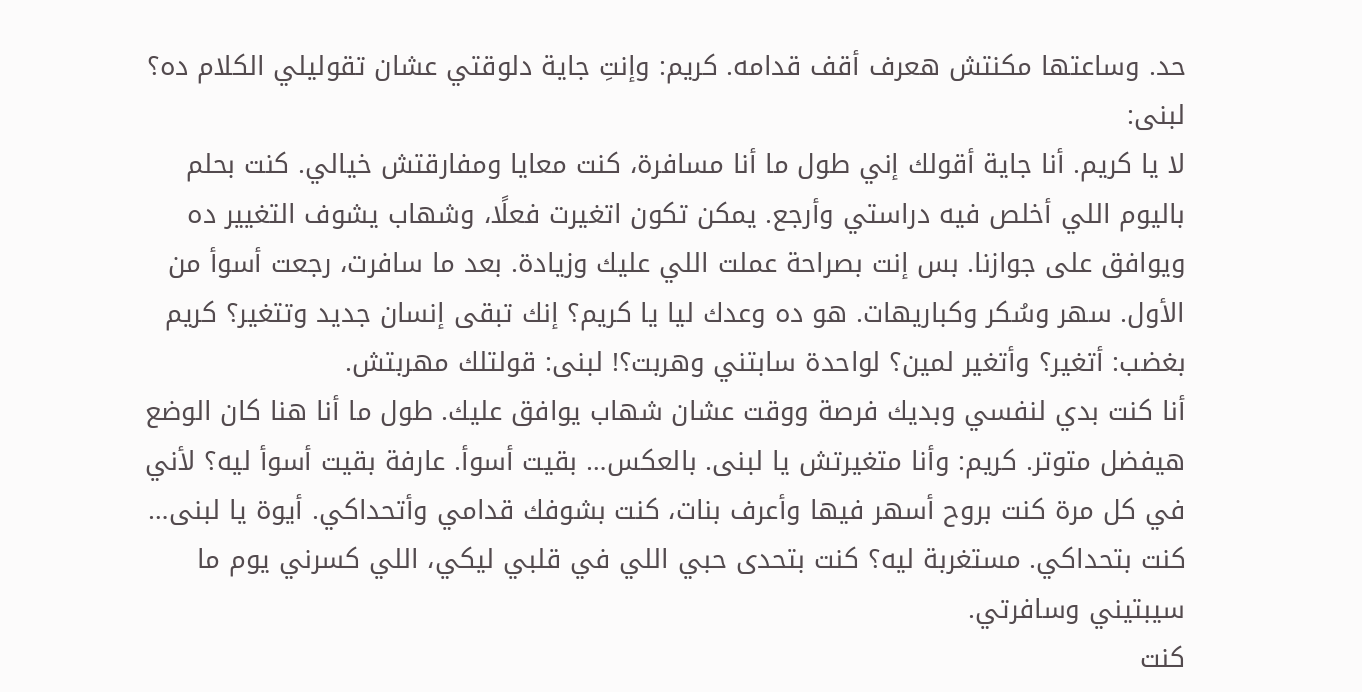حد. وساعتها مكنتش هعرف أقف قدامه. كريم: وإنتِ جاية دلوقتي عشان تقوليلي الكلام ده؟ لبنى:
لا يا كريم. أنا جاية أقولك إني طول ما أنا مسافرة، كنت معايا ومفارقتش خيالي. كنت بحلم باليوم اللي أخلص فيه دراستي وأرجع. يمكن تكون اتغيرت فعلًا، وشهاب يشوف التغيير ده ويوافق على جوازنا. بس إنت بصراحة عملت اللي عليك وزيادة. بعد ما سافرت، رجعت أسوأ من الأول. سهر وسُكر وكباريهات. هو ده وعدك ليا يا كريم؟ إنك تبقى إنسان جديد وتتغير؟ كريم بغضب: أتغير؟ وأتغير لمين؟ لواحدة سابتني وهربت؟! لبنى: قولتلك مهربتش.
أنا كنت بدي لنفسي وبديك فرصة ووقت عشان شهاب يوافق عليك. طول ما أنا هنا كان الوضع هيفضل متوتر. كريم: وأنا متغيرتش يا لبنى. بالعكس… بقيت أسوأ. عارفة بقيت أسوأ ليه؟ لأني في كل مرة كنت بروح أسهر فيها وأعرف بنات، كنت بشوفك قدامي وأتحداكي. أيوة يا لبنى… كنت بتحداكي. مستغربة ليه؟ كنت بتحدى حبي اللي في قلبي ليكي، اللي كسرني يوم ما سيبتيني وسافرتي.
كنت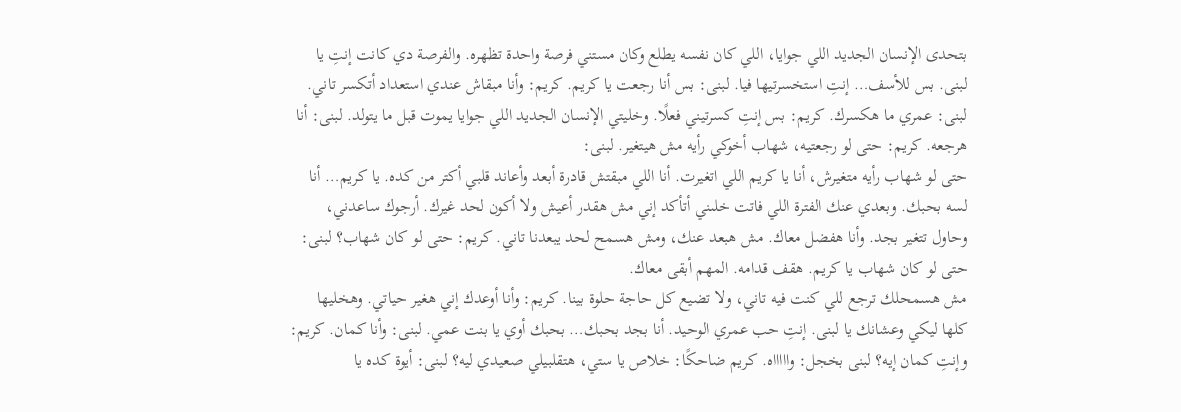بتحدى الإنسان الجديد اللي جوايا، اللي كان نفسه يطلع وكان مستني فرصة واحدة تظهره. والفرصة دي كانت إنتِ يا لبنى. بس للأسف… إنتِ استخسرتيها فيا. لبنى: بس أنا رجعت يا كريم. كريم: وأنا مبقاش عندي استعداد أتكسر تاني. لبنى: عمري ما هكسرك. كريم: بس إنتِ كسرتيني فعلًا. وخليتي الإنسان الجديد اللي جوايا يموت قبل ما يتولد. لبنى: أنا هرجعه. كريم: حتى لو رجعتيه، شهاب أخوكي رأيه مش هيتغير. لبنى:
حتى لو شهاب رأيه متغيرش، أنا يا كريم اللي اتغيرت. أنا اللي مبقتش قادرة أبعد وأعاند قلبي أكتر من كده. يا كريم… أنا لسه بحبك. وبعدي عنك الفترة اللي فاتت خلىني أتأكد إني مش هقدر أعيش ولا أكون لحد غيرك. أرجوك ساعدني، وحاول تتغير بجد. وأنا هفضل معاك. مش هبعد عنك، ومش هسمح لحد يبعدنا تاني. كريم: حتى لو كان شهاب؟ لبنى: حتى لو كان شهاب يا كريم. هقف قدامه. المهم أبقى معاك.
مش هسمحلك ترجع للي كنت فيه تاني، ولا تضيع كل حاجة حلوة بينا. كريم: وأنا أوعدك إني هغير حياتي. وهخليها كلها ليكي وعشانك يا لبنى. إنتِ حب عمري الوحيد. أنا بجد بحبك… بحبك أوي يا بنت عمي. لبنى: وأنا كمان. كريم: وإنتِ كمان إيه؟ لبنى بخجل: واااااه. كريم ضاحكًا: خلاص يا ستي، هتقلبيلي صعيدي ليه؟ لبنى: أيوة كده يا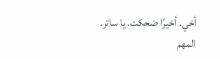أخي. أخيرًا ضحكت. يا ساتر.
المهم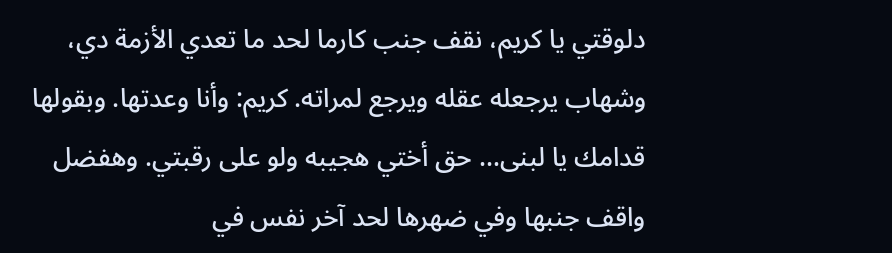دلوقتي يا كريم، نقف جنب كارما لحد ما تعدي الأزمة دي، وشهاب يرجعله عقله ويرجع لمراته. كريم: وأنا وعدتها. وبقولها قدامك يا لبنى… حق أختي هجيبه ولو على رقبتي. وهفضل واقف جنبها وفي ضهرها لحد آخر نفس في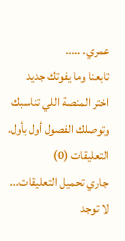عمري. …..
تابعنا وما يفوتك جديد
اختر المنصة اللي تناسبك وتوصلك الفصول أول بأول.
التعليقات (0)
جاري تحميل التعليقات...
لا توجد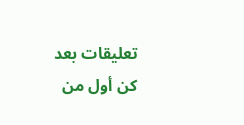تعليقات بعد
كن أول من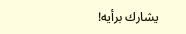يشارك برأيه!